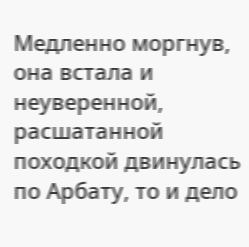Медленно моргнув, она встала и неуверенной, расшатанной походкой двинулась по Арбату, то и дело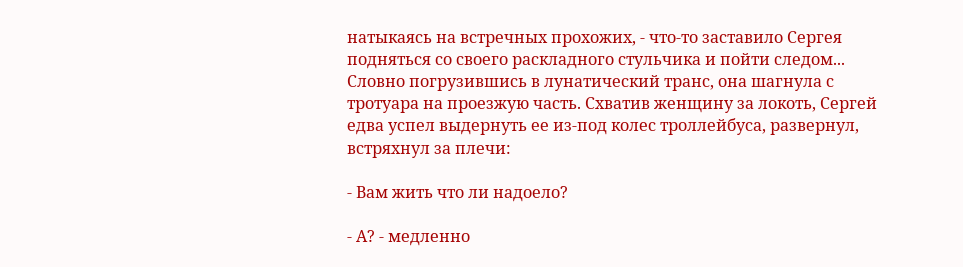натыкаясь на встречных прохожих, - что-то заставило Сергея подняться со своего раскладного стульчика и пойти следом... Словно погрузившись в лунатический транс, она шагнула с тротуара на проезжую часть. Схватив женщину за локоть, Сергей едва успел выдернуть ее из-под колес троллейбуса, развернул, встряхнул за плечи:

- Вам жить что ли надоело?

- А? - медленно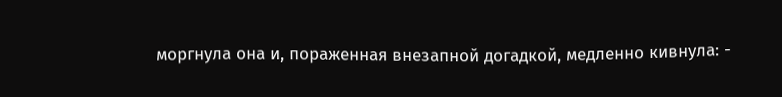моргнула она и, пораженная внезапной догадкой, медленно кивнула: -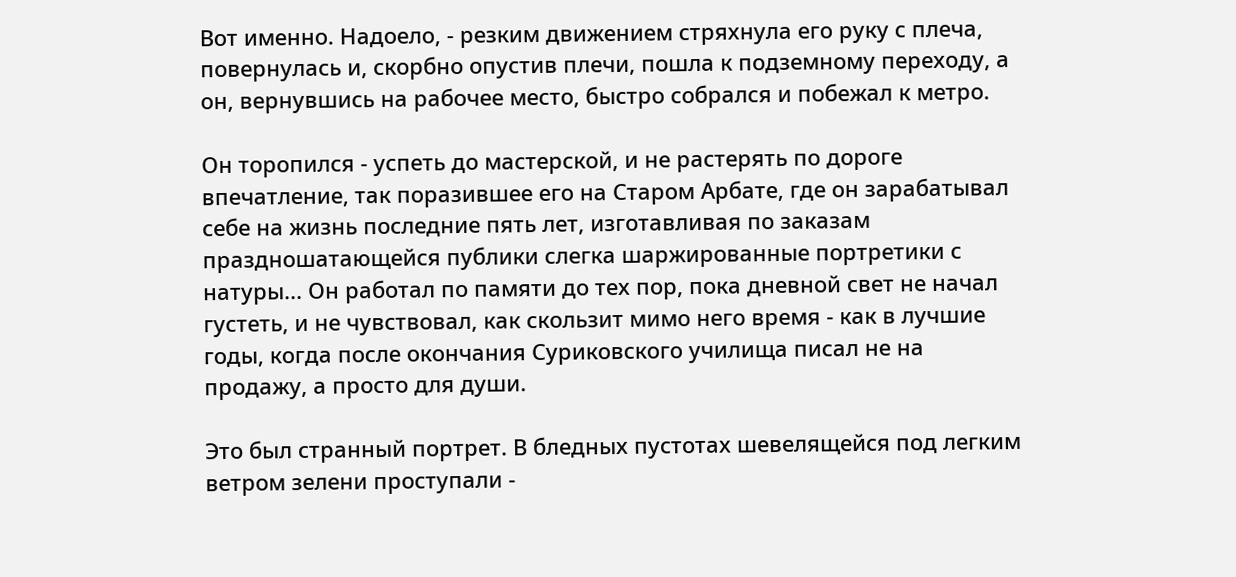Вот именно. Надоело, - резким движением стряхнула его руку с плеча, повернулась и, скорбно опустив плечи, пошла к подземному переходу, а он, вернувшись на рабочее место, быстро собрался и побежал к метро.

Он торопился - успеть до мастерской, и не растерять по дороге впечатление, так поразившее его на Старом Арбате, где он зарабатывал себе на жизнь последние пять лет, изготавливая по заказам праздношатающейся публики слегка шаржированные портретики с натуры... Он работал по памяти до тех пор, пока дневной свет не начал густеть, и не чувствовал, как скользит мимо него время - как в лучшие годы, когда после окончания Суриковского училища писал не на продажу, а просто для души.

Это был странный портрет. В бледных пустотах шевелящейся под легким ветром зелени проступали -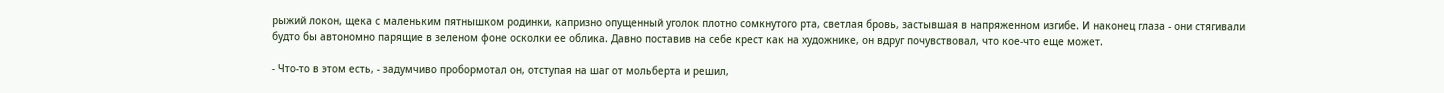рыжий локон, щека с маленьким пятнышком родинки, капризно опущенный уголок плотно сомкнутого рта, светлая бровь, застывшая в напряженном изгибе. И наконец глаза - они стягивали будто бы автономно парящие в зеленом фоне осколки ее облика. Давно поставив на себе крест как на художнике, он вдруг почувствовал, что кое-что еще может.

- Что-то в этом есть, - задумчиво пробормотал он, отступая на шаг от мольберта и решил,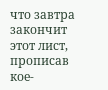что завтра закончит этот лист, прописав кое-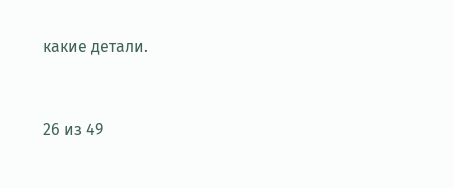какие детали.



26 из 49